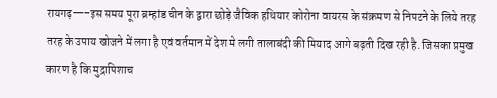रायगढ़—–इस समय पूरा ब्रम्हांड चीन के द्वारा छोड़े जैविक हथियार कोरोना वायरस के संक्रमण से निपटने के लिये तरह तरह के उपाय खोजने में लगा है एवं वर्तमान में देश मे लगी तालाबंदी की मियाद आगे बढ़ती दिख रही है. जिसका प्रमुख कारण है कि मुद्रापिशाच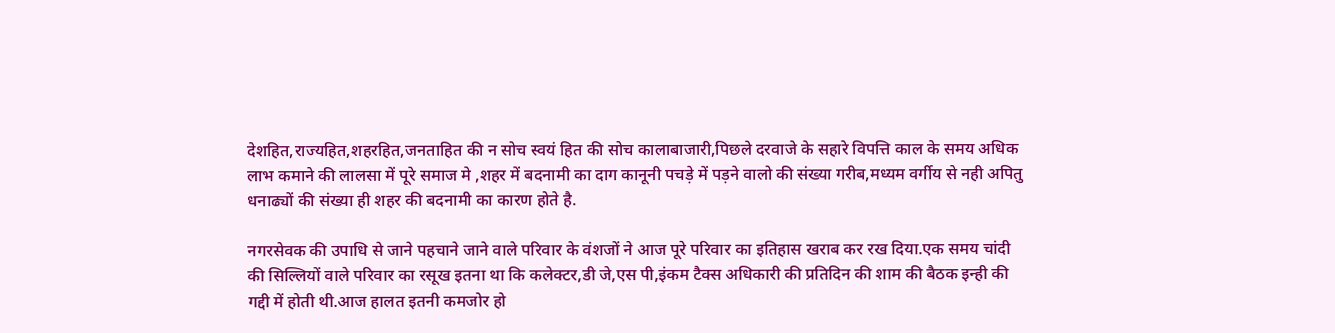देशहित,राज्यहित,शहरहित,जनताहित की न सोच स्वयं हित की सोच कालाबाजारी,पिछले दरवाजे के सहारे विपत्ति काल के समय अधिक लाभ कमाने की लालसा में पूरे समाज मे ,शहर में बदनामी का दाग कानूनी पचड़े में पड़ने वालो की संख्या गरीब,मध्यम वर्गीय से नही अपितु धनाढ्यों की संख्या ही शहर की बदनामी का कारण होते है.

नगरसेवक की उपाधि से जाने पहचाने जाने वाले परिवार के वंशजों ने आज पूरे परिवार का इतिहास खराब कर रख दिया.एक समय चांदी की सिल्लियों वाले परिवार का रसूख इतना था कि कलेक्टर,डी जे,एस पी,इंकम टैक्स अधिकारी की प्रतिदिन की शाम की बैठक इन्ही की गद्दी में होती थी.आज हालत इतनी कमजोर हो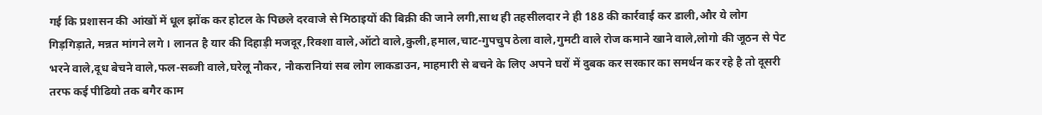गई कि प्रशासन की आंखों में धूल झोंक कर होटल के पिछले दरवाजे से मिठाइयों की बिक्री की जाने लगी,साथ ही तहसीलदार ने ही 188 की कार्रवाई कर डाली,और ये लोग गिड़गिड़ाते, मन्नत मांगने लगे । लानत है यार की दिहाड़ी मजदूर,रिक्शा वाले,ऑटो वाले,कुली,हमाल,चाट-गुपचुप ठेला वाले,गुमटी वाले रोज कमाने खाने वाले,लोगो की जूठन से पेट भरने वाले,दूध बेचने वाले,फल-सब्जी वाले,घरेलू नौकर, नौकरानियां सब लोग लाकडाउन, माहमारी से बचने के लिए अपने घरों में दुबक कर सरकार का समर्थन कर रहे है तो दूसरी तरफ कई पीढियो तक बगैर काम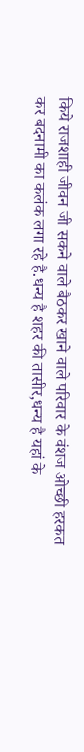किये राजशाही जीवन जी सकने वाले बैठकर खाने वाले परिवार के वंशज ओच्छी हरकत कर बदनामी का कलंक लगा रहे है.धन्य है शहर की तासीर,धन्य है यहां के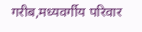गरीब,मध्यवर्गीय परिवार